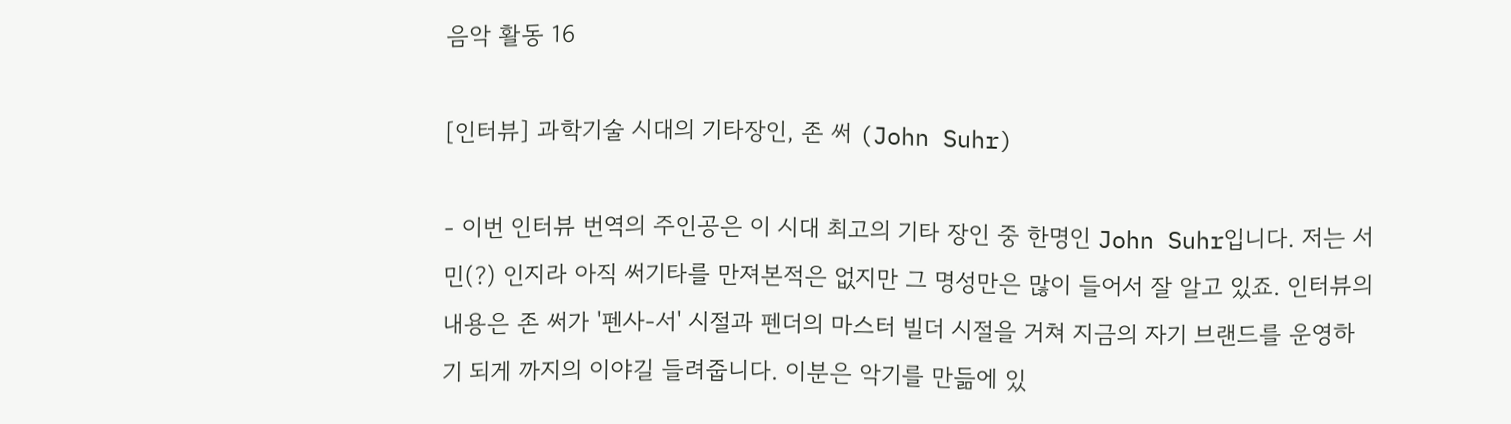음악 활동 16

[인터뷰] 과학기술 시대의 기타장인, 존 써 (John Suhr)

- 이번 인터뷰 번역의 주인공은 이 시대 최고의 기타 장인 중 한명인 John Suhr입니다. 저는 서민(?) 인지라 아직 써기타를 만져본적은 없지만 그 명성만은 많이 들어서 잘 알고 있죠. 인터뷰의 내용은 존 써가 '펜사-서' 시절과 펜더의 마스터 빌더 시절을 거쳐 지금의 자기 브랜드를 운영하기 되게 까지의 이야길 들려줍니다. 이분은 악기를 만듦에 있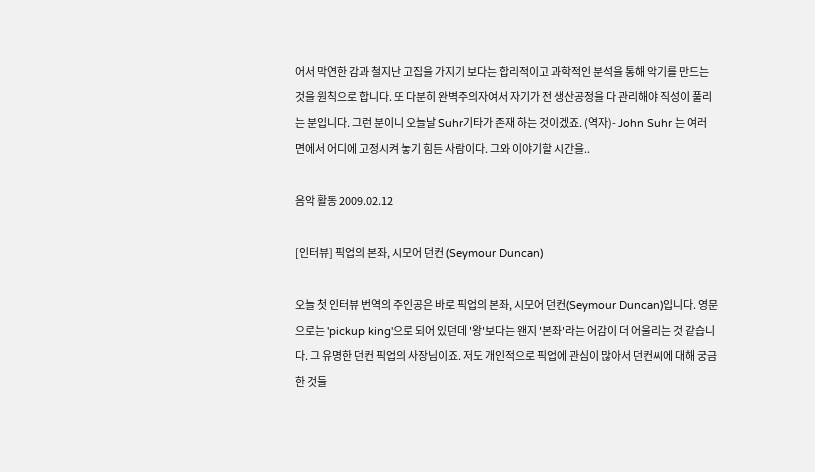어서 막연한 감과 철지난 고집을 가지기 보다는 합리적이고 과학적인 분석을 통해 악기를 만드는 것을 원칙으로 합니다. 또 다분히 완벽주의자여서 자기가 전 생산공정을 다 관리해야 직성이 풀리는 분입니다. 그런 분이니 오늘날 Suhr기타가 존재 하는 것이겠죠. (역자)- John Suhr 는 여러 면에서 어디에 고정시켜 놓기 힘든 사람이다. 그와 이야기할 시간을..

음악 활동 2009.02.12

[인터뷰] 픽업의 본좌, 시모어 던컨 (Seymour Duncan)

오늘 첫 인터뷰 번역의 주인공은 바로 픽업의 본좌, 시모어 던컨(Seymour Duncan)입니다. 영문으로는 'pickup king'으로 되어 있던데 '왕'보다는 왠지 '본좌'라는 어감이 더 어울리는 것 같습니다. 그 유명한 던컨 픽업의 사장님이죠. 저도 개인적으로 픽업에 관심이 많아서 던컨씨에 대해 궁금한 것들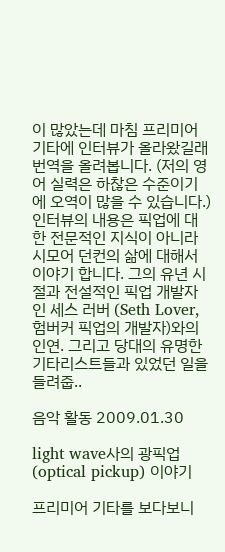이 많았는데 마침 프리미어 기타에 인터뷰가 올라왔길래 번역을 올려봅니다. (저의 영어 실력은 하찮은 수준이기에 오역이 많을 수 있습니다.) 인터뷰의 내용은 픽업에 대한 전문적인 지식이 아니라 시모어 던컨의 삶에 대해서 이야기 합니다. 그의 유년 시절과 전설적인 픽업 개발자인 세스 러버 (Seth Lover, 험버커 픽업의 개발자)와의 인연. 그리고 당대의 유명한 기타리스트들과 있었던 일을 들려줍..

음악 활동 2009.01.30

light wave사의 광픽업(optical pickup) 이야기

프리미어 기타를 보다보니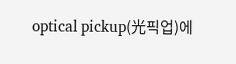optical pickup(光픽업)에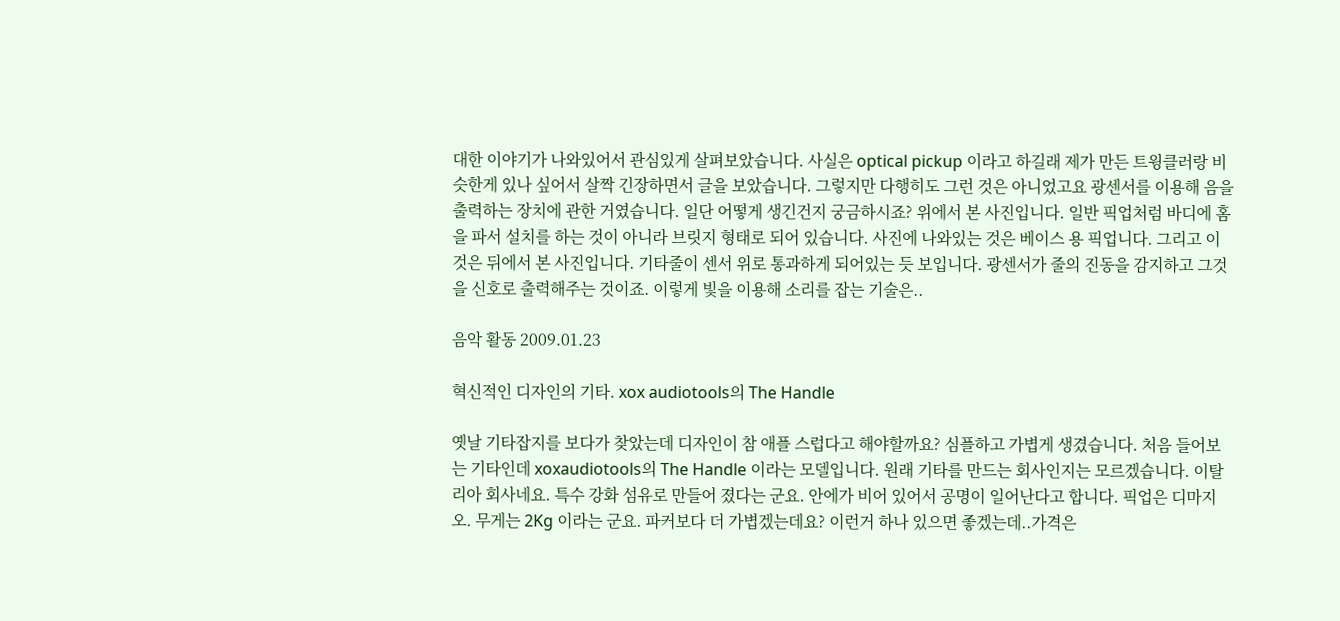대한 이야기가 나와있어서 관심있게 살펴보았습니다. 사실은 optical pickup 이라고 하길래 제가 만든 트윙클러랑 비슷한게 있나 싶어서 살짝 긴장하면서 글을 보았습니다. 그렇지만 다행히도 그런 것은 아니었고요 광센서를 이용해 음을 출력하는 장치에 관한 거였습니다. 일단 어떻게 생긴건지 궁금하시죠? 위에서 본 사진입니다. 일반 픽업처럼 바디에 홈을 파서 설치를 하는 것이 아니라 브릿지 형태로 되어 있습니다. 사진에 나와있는 것은 베이스 용 픽업니다. 그리고 이것은 뒤에서 본 사진입니다. 기타줄이 센서 위로 통과하게 되어있는 듯 보입니다. 광센서가 줄의 진동을 감지하고 그것을 신호로 출력해주는 것이죠. 이렇게 빛을 이용해 소리를 잡는 기술은..

음악 활동 2009.01.23

혁신적인 디자인의 기타. xox audiotools의 The Handle

옛날 기타잡지를 보다가 찾았는데 디자인이 참 애플 스럽다고 해야할까요? 심플하고 가볍게 생겼습니다. 처음 들어보는 기타인데 xoxaudiotools의 The Handle 이라는 모델입니다. 원래 기타를 만드는 회사인지는 모르겠습니다. 이탈리아 회사네요. 특수 강화 섬유로 만들어 졌다는 군요. 안에가 비어 있어서 공명이 일어난다고 합니다. 픽업은 디마지오. 무게는 2Kg 이라는 군요. 파커보다 더 가볍겠는데요? 이런거 하나 있으면 좋겠는데..가격은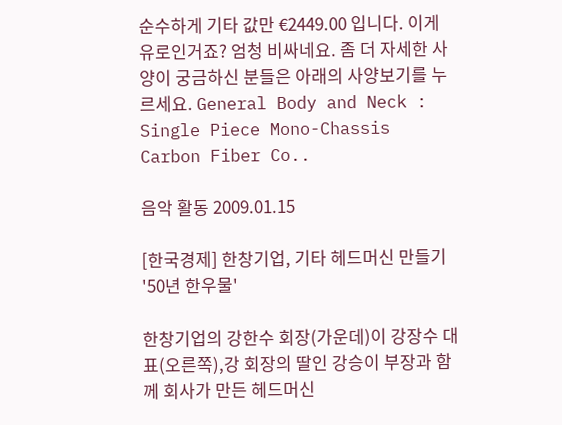순수하게 기타 값만 €2449.00 입니다. 이게 유로인거죠? 엄청 비싸네요. 좀 더 자세한 사양이 궁금하신 분들은 아래의 사양보기를 누르세요. General Body and Neck : Single Piece Mono-Chassis Carbon Fiber Co..

음악 활동 2009.01.15

[한국경제] 한창기업, 기타 헤드머신 만들기 '50년 한우물'

한창기업의 강한수 회장(가운데)이 강장수 대표(오른쪽),강 회장의 딸인 강승이 부장과 함께 회사가 만든 헤드머신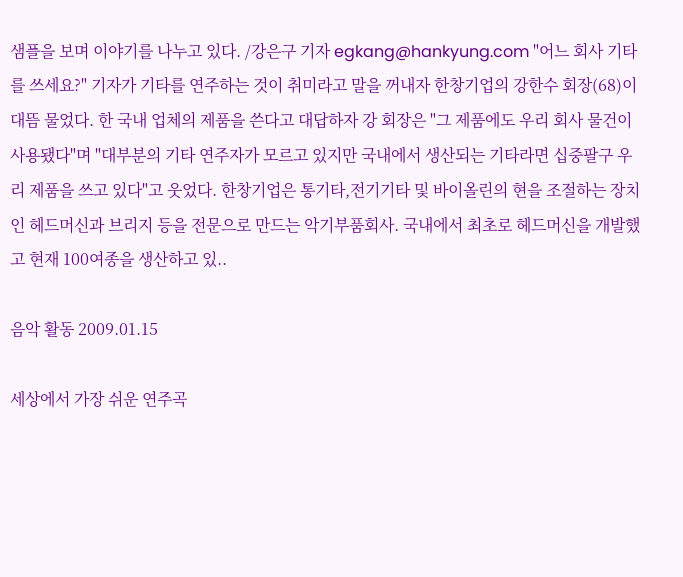샘플을 보며 이야기를 나누고 있다. /강은구 기자 egkang@hankyung.com "어느 회사 기타를 쓰세요?" 기자가 기타를 연주하는 것이 취미라고 말을 꺼내자 한창기업의 강한수 회장(68)이 대뜸 물었다. 한 국내 업체의 제품을 쓴다고 대답하자 강 회장은 "그 제품에도 우리 회사 물건이 사용됐다"며 "대부분의 기타 연주자가 모르고 있지만 국내에서 생산되는 기타라면 십중팔구 우리 제품을 쓰고 있다"고 웃었다. 한창기업은 통기타,전기기타 및 바이올린의 현을 조절하는 장치인 헤드머신과 브리지 등을 전문으로 만드는 악기부품회사. 국내에서 최초로 헤드머신을 개발했고 현재 100여종을 생산하고 있..

음악 활동 2009.01.15

세상에서 가장 쉬운 연주곡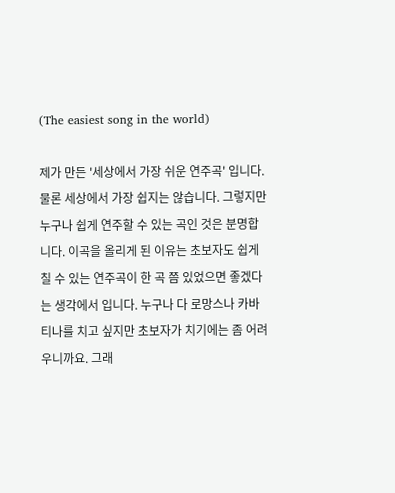(The easiest song in the world)

제가 만든 '세상에서 가장 쉬운 연주곡' 입니다. 물론 세상에서 가장 쉽지는 않습니다. 그렇지만 누구나 쉽게 연주할 수 있는 곡인 것은 분명합니다. 이곡을 올리게 된 이유는 초보자도 쉽게 칠 수 있는 연주곡이 한 곡 쯤 있었으면 좋겠다는 생각에서 입니다. 누구나 다 로망스나 카바티나를 치고 싶지만 초보자가 치기에는 좀 어려우니까요. 그래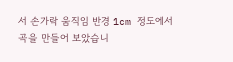서 손가락 움직임 반경 1cm 정도에서 곡을 만들어 보았습니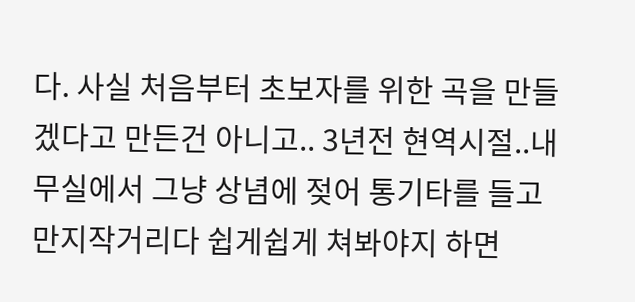다. 사실 처음부터 초보자를 위한 곡을 만들겠다고 만든건 아니고.. 3년전 현역시절..내무실에서 그냥 상념에 젖어 통기타를 들고 만지작거리다 쉽게쉽게 쳐봐야지 하면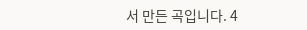서 만든 곡입니다. 4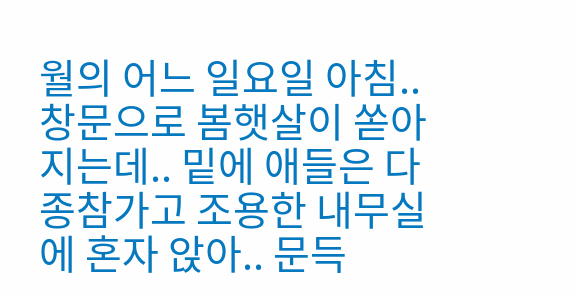월의 어느 일요일 아침.. 창문으로 봄햇살이 쏟아지는데.. 밑에 애들은 다 종참가고 조용한 내무실에 혼자 앉아.. 문득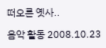떠오른 옛사..

음악 활동 2008.10.23